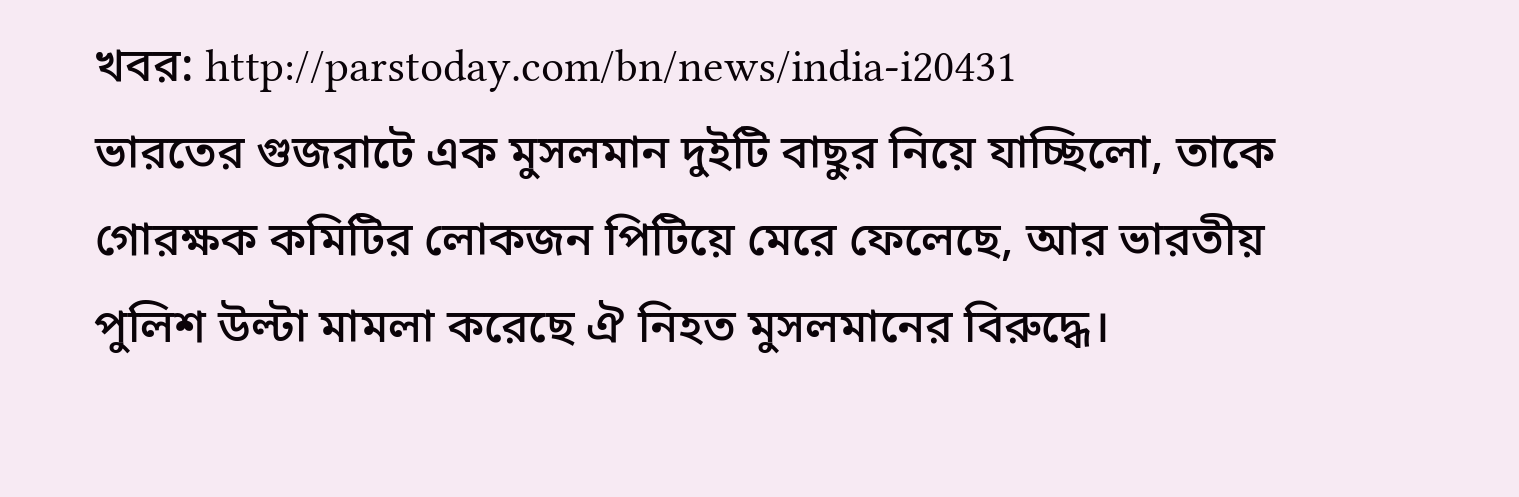খবর: http://parstoday.com/bn/news/india-i20431
ভারতের গুজরাটে এক মুসলমান দুইটি বাছুর নিয়ে যাচ্ছিলো, তাকে গোরক্ষক কমিটির লোকজন পিটিয়ে মেরে ফেলেছে, আর ভারতীয় পুলিশ উল্টা মামলা করেছে ঐ নিহত মুসলমানের বিরুদ্ধে।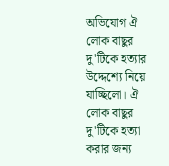অভিযোগ ঐ লোক বাছুর দু'টিকে হত্যার উদ্দেশ্যে নিয়ে যাচ্ছিলো। ঐ লোক বাছুর দু'টিকে হত্যা করার জন্য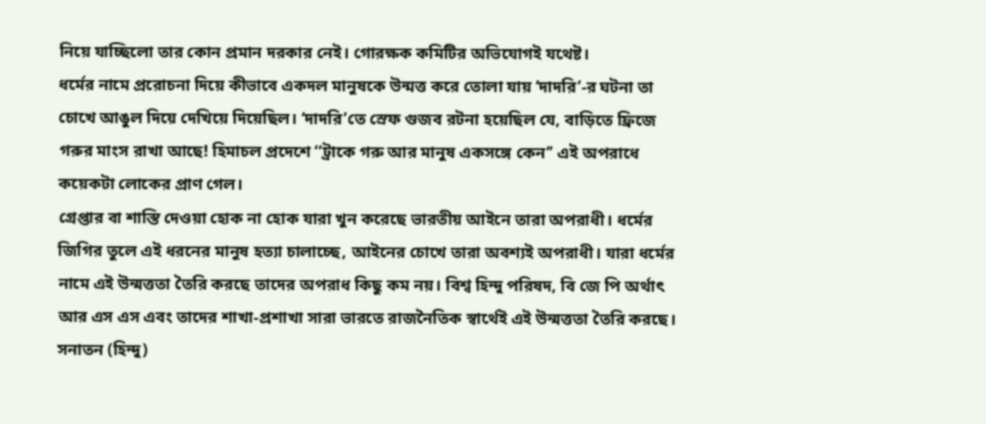নিয়ে যাচ্ছিলো তার কোন প্রমান দরকার নেই। গোরক্ষক কমিটির অভিযোগই যথেষ্ট।
ধর্মের নামে প্ররোচনা দিয়ে কীভাবে একদল মানুষকে উন্মত্ত করে তোলা যায় ‘দাদরি’-র ঘটনা তা চোখে আঙুল দিয়ে দেখিয়ে দিয়েছিল। ‘দাদরি’তে স্রেফ গুজব রটনা হয়েছিল যে, বাড়িতে ফ্রিজে গরুর মাংস রাখা আছে! হিমাচল প্রদেশে ‘‘ট্রাকে গরু আর মানুষ একসঙ্গে কেন’’ এই অপরাধে কয়েকটা লোকের প্রাণ গেল।
গ্রেপ্তার বা শাস্তি দেওয়া হোক না হোক যারা খুন করেছে ভারতীয় আইনে তারা অপরাধী। ধর্মের জিগির তুলে এই ধরনের মানুষ হত্যা চালাচ্ছে, আইনের চোখে তারা অবশ্যই অপরাধী। যারা ধর্মের নামে এই উন্মত্ততা তৈরি করছে তাদের অপরাধ কিছু কম নয়। বিশ্ব হিন্দু পরিষদ, বি জে পি অর্থাৎ আর এস এস এবং তাদের শাখা-প্রশাখা সারা ভারতে রাজনৈতিক স্বার্থেই এই উন্মত্ততা তৈরি করছে।
সনাতন (হিন্দু)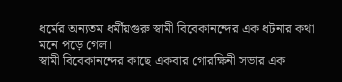ধর্মের অন্যতম ধর্মীয়গুরু স্বামী বিবেকানন্দের এক ধটনার কথা মনে পড়ে গেল।
স্বামী বিবেকানন্দের কাছে একবার গোরক্ষিনী সভার এক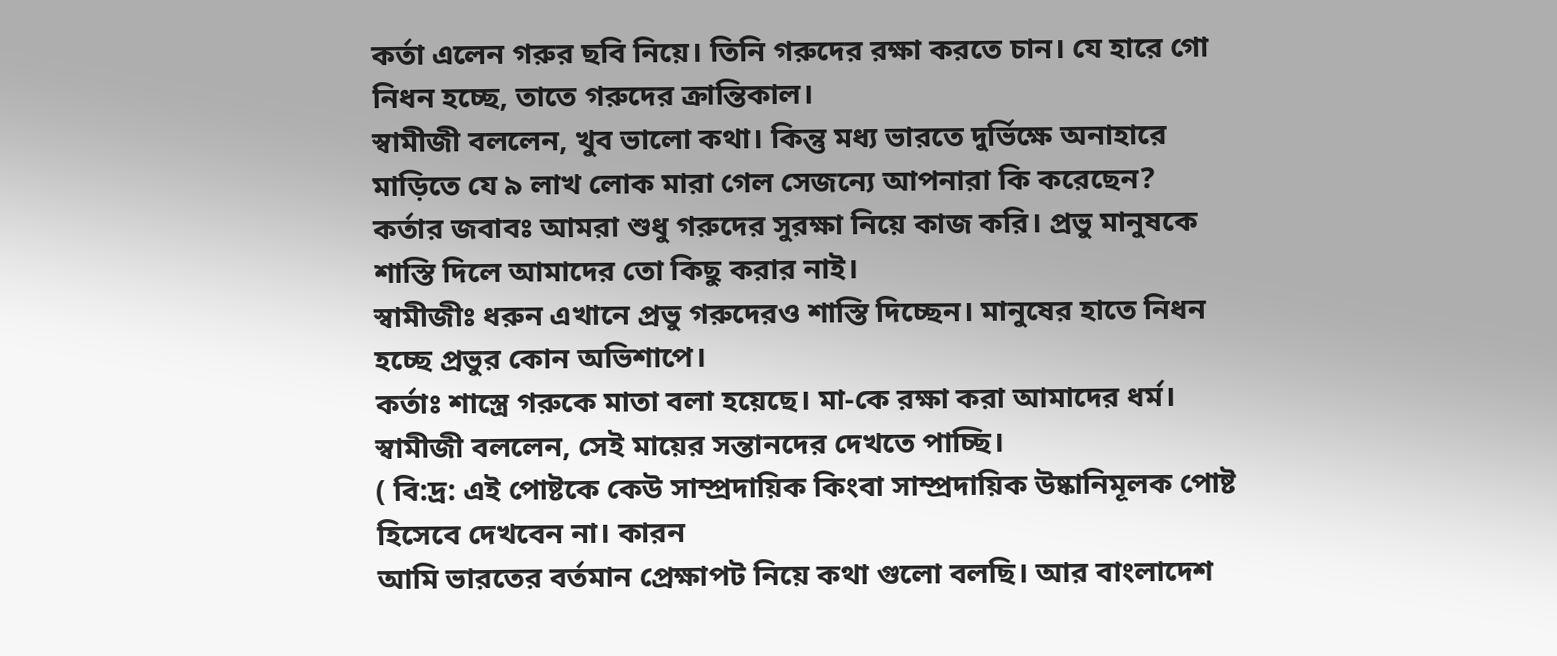কর্তা এলেন গরুর ছবি নিয়ে। তিনি গরুদের রক্ষা করতে চান। যে হারে গো নিধন হচ্ছে, তাতে গরুদের ক্রান্তিকাল।
স্বামীজী বললেন, খুব ভালো কথা। কিন্তু মধ্য ভারতে দুর্ভিক্ষে অনাহারে মাড়িতে যে ৯ লাখ লোক মারা গেল সেজন্যে আপনারা কি করেছেন?
কর্তার জবাবঃ আমরা শুধু গরুদের সুরক্ষা নিয়ে কাজ করি। প্রভু মানুষকে শাস্তি দিলে আমাদের তো কিছু করার নাই।
স্বামীজীঃ ধরুন এখানে প্রভু গরুদেরও শাস্তি দিচ্ছেন। মানুষের হাতে নিধন হচ্ছে প্রভুর কোন অভিশাপে।
কর্তাঃ শাস্ত্রে গরুকে মাতা বলা হয়েছে। মা-কে রক্ষা করা আমাদের ধর্ম।
স্বামীজী বললেন, সেই মায়ের সন্তানদের দেখতে পাচ্ছি।
( বি:দ্র: এই পোষ্টকে কেউ সাম্প্রদায়িক কিংবা সাম্প্রদায়িক উষ্কানিমূলক পোষ্ট হিসেবে দেখবেন না। কারন
আমি ভারতের বর্তমান প্রেক্ষাপট নিয়ে কথা গুলো বলছি। আর বাংলাদেশ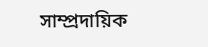সাম্প্রদায়িক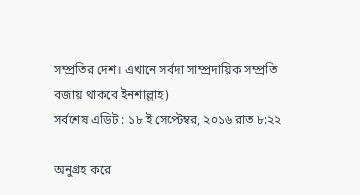সম্প্রতির দেশ। এখানে সর্বদা সাম্প্রদায়িক সম্প্রতি বজায় থাকবে ইনশাল্লাহ)
সর্বশেষ এডিট : ১৮ ই সেপ্টেম্বর, ২০১৬ রাত ৮:২২

অনুগ্রহ করে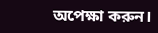অপেক্ষা করুন।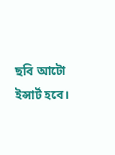ছবি আটো ইন্সার্ট হবে।